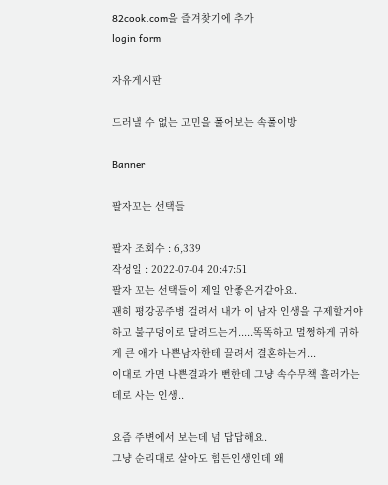82cook.com을 즐겨찾기에 추가
login form

자유게시판

드러낼 수 없는 고민을 풀어보는 속풀이방

Banner

팔자꼬는 선택들

팔자 조회수 : 6,339
작성일 : 2022-07-04 20:47:51
팔자 꼬는 선택들이 제일 안좋은거같아요.
괜히 평강공주병 걸려서 내가 이 남자 인생을 구제할거야 하고 불구덩이로 달려드는거.....똑똑하고 멀쩡하게 귀하게 큰 애가 나쁜남자한테 끌려서 결혼하는거...
이대로 가면 나쁜결과가 뻔한데 그냥 속수무책 흘러가는데로 사는 인생..

요즘 주변에서 보는데 넘 답답해요.
그냥 순리대로 살아도 힘든인생인데 왜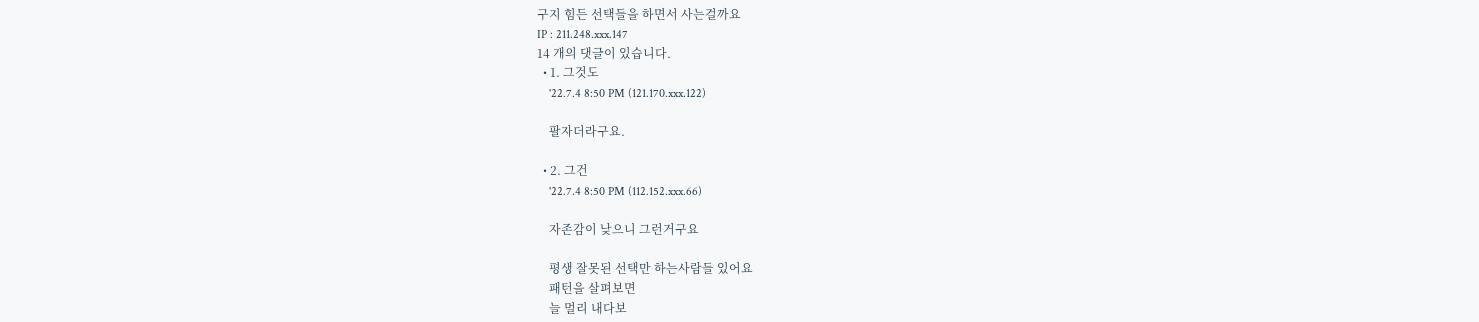구지 힘든 선택들을 하면서 사는걸까요
IP : 211.248.xxx.147
14 개의 댓글이 있습니다.
  • 1. 그것도
    '22.7.4 8:50 PM (121.170.xxx.122)

    팔자더라구요.

  • 2. 그건
    '22.7.4 8:50 PM (112.152.xxx.66)

    자존감이 낮으니 그런거구요

    평생 잘못된 선택만 하는사람들 있어요
    패턴을 살펴보면
    늘 멀리 내다보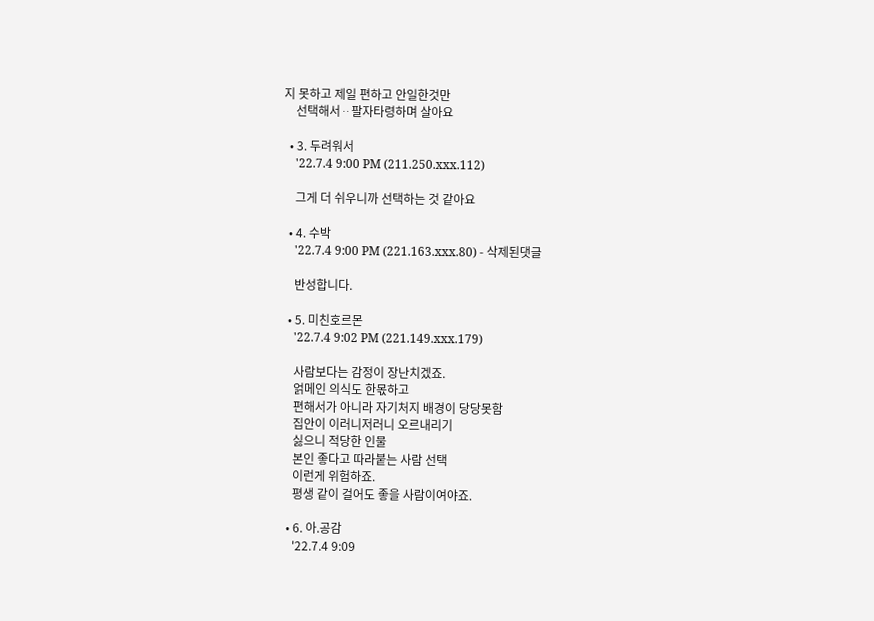지 못하고 제일 편하고 안일한것만
    선택해서ᆢ팔자타령하며 살아요

  • 3. 두려워서
    '22.7.4 9:00 PM (211.250.xxx.112)

    그게 더 쉬우니까 선택하는 것 같아요

  • 4. 수박
    '22.7.4 9:00 PM (221.163.xxx.80) - 삭제된댓글

    반성합니다.

  • 5. 미친호르몬
    '22.7.4 9:02 PM (221.149.xxx.179)

    사람보다는 감정이 장난치겠죠.
    얽메인 의식도 한몫하고
    편해서가 아니라 자기처지 배경이 당당못함
    집안이 이러니저러니 오르내리기
    싫으니 적당한 인물
    본인 좋다고 따라붙는 사람 선택
    이런게 위험하죠.
    평생 같이 걸어도 좋을 사람이여야죠.

  • 6. 아.공감
    '22.7.4 9:09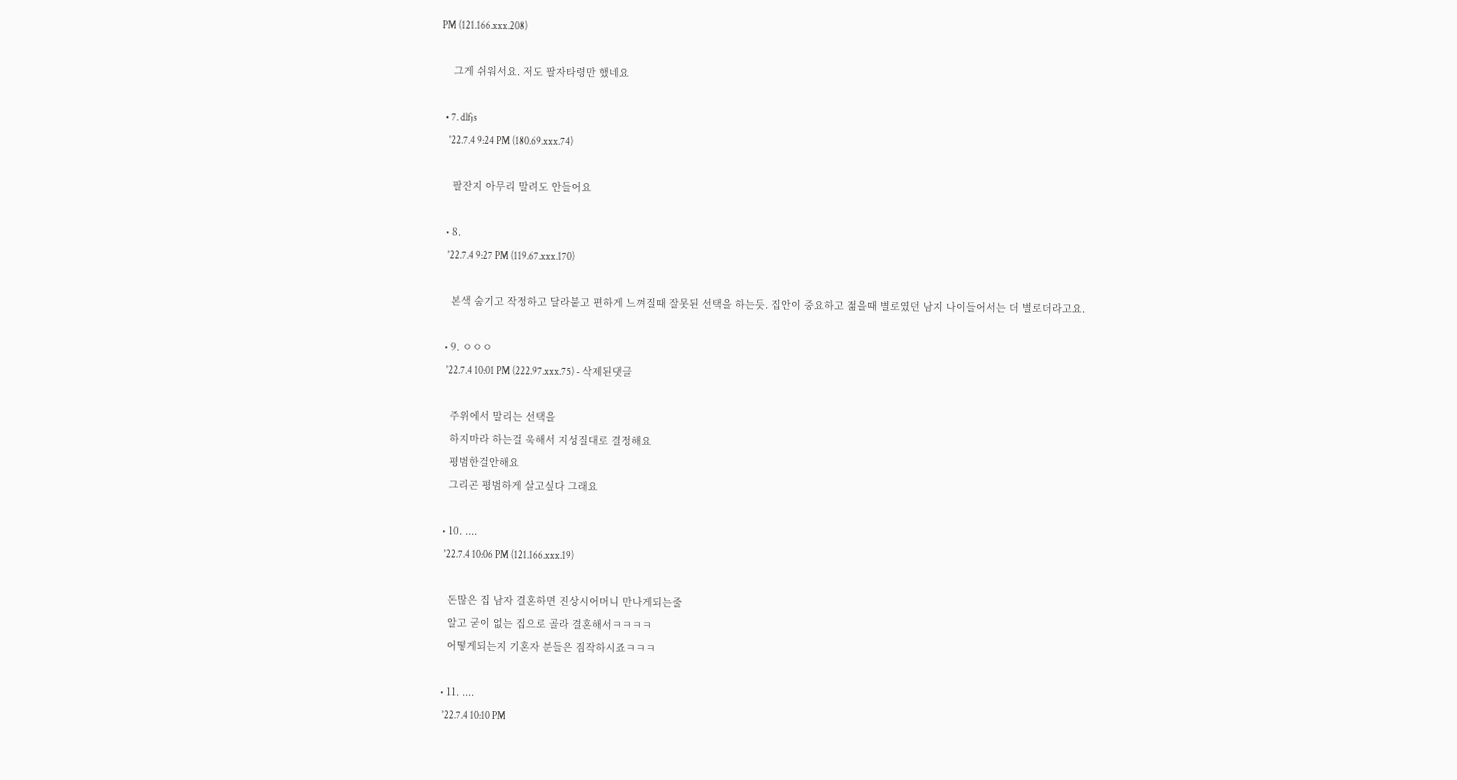PM (121.166.xxx.208)

    그게 쉬워서요. 저도 팔자타령만 했네요

  • 7. dlfjs
    '22.7.4 9:24 PM (180.69.xxx.74)

    팔잔지 아무리 말려도 안들어요

  • 8.
    '22.7.4 9:27 PM (119.67.xxx.170)

    본색 숨기고 작정하고 달라붙고 편하게 느껴질때 잘못된 선택을 하는듯. 집안이 중요하고 젊을때 별로였던 남지 나이들어서는 더 별로더라고요.

  • 9. ㅇㅇㅇ
    '22.7.4 10:01 PM (222.97.xxx.75) - 삭제된댓글

    주위에서 말리는 선택을
    하지마라 하는걸 욱해서 지성질대로 결정해요
    평범한걸안해요
    그리곤 평범하게 살고싶다 그래요

  • 10. ....
    '22.7.4 10:06 PM (121.166.xxx.19)

    돈많은 집 남자 결혼하면 진상시어머니 만나게되는줄
    알고 굳이 없는 집으로 골라 결혼해서ㅋㅋㅋㅋ
    어떻게되는지 기혼자 분들은 짐작하시죠ㅋㅋㅋ

  • 11. ....
    '22.7.4 10:10 PM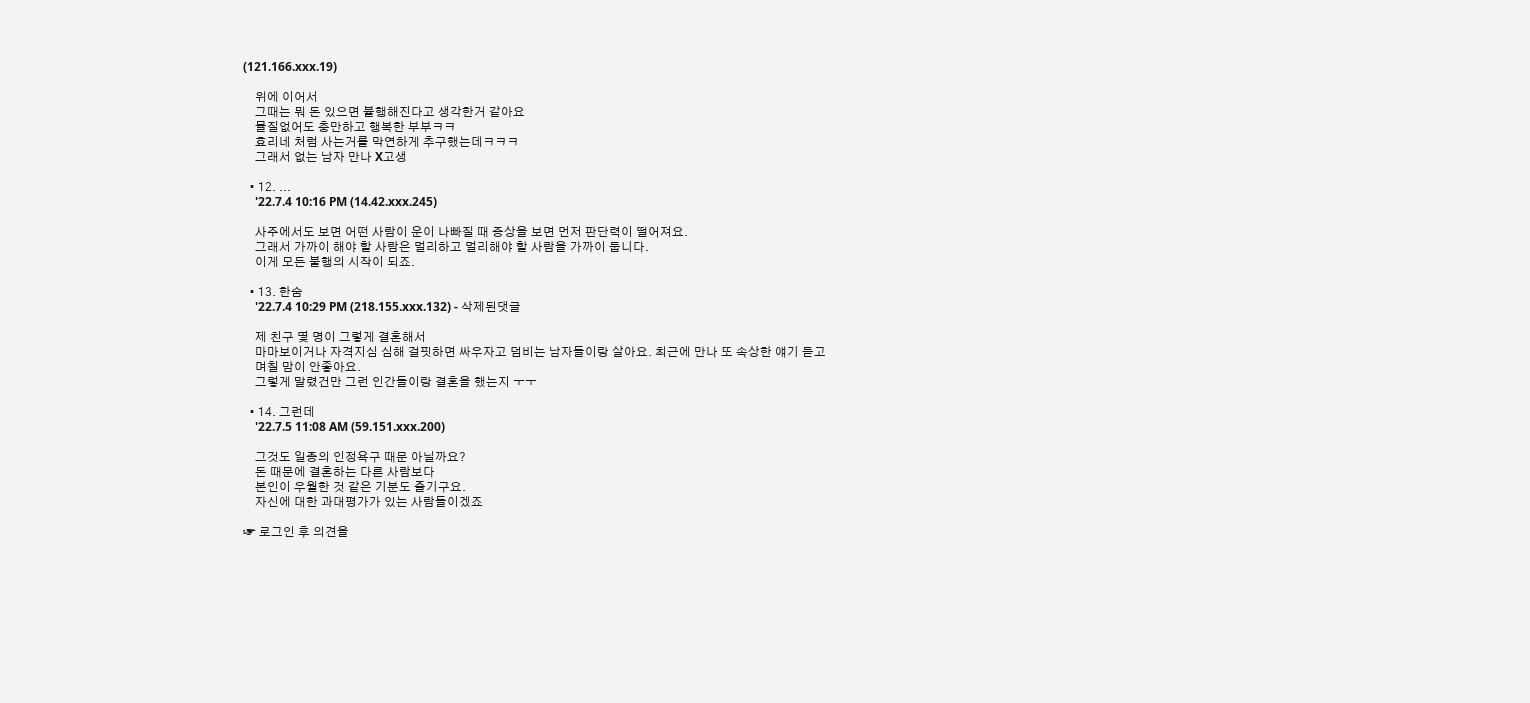(121.166.xxx.19)

    위에 이어서
    그때는 뭐 돈 있으면 뷸행해진다고 생각한거 같아요
    뮬질없어도 충만하고 행복한 부부ㅋㅋ
    효리네 처럼 사는거를 막연하게 추구했는데ㅋㅋㅋ
    그래서 없는 남자 만나 X고생

  • 12. ...
    '22.7.4 10:16 PM (14.42.xxx.245)

    사주에서도 보면 어떤 사람이 운이 나빠질 때 증상을 보면 먼저 판단력이 떨어져요.
    그래서 가까이 해야 할 사람은 멀리하고 멀리해야 할 사람을 가까이 둡니다.
    이게 모든 불행의 시작이 되죠.

  • 13. 한숨
    '22.7.4 10:29 PM (218.155.xxx.132) - 삭제된댓글

    제 친구 몇 명이 그렇게 결혼해서
    마마보이거나 자격지심 심해 걸핏하면 싸우자고 덤비는 남자들이랑 살아요. 최근에 만나 또 속상한 얘기 듣고
    며칠 맘이 안좋아요.
    그렇게 말렸건만 그런 인간들이랑 결혼을 했는지 ㅜㅜ

  • 14. 그런데
    '22.7.5 11:08 AM (59.151.xxx.200)

    그것도 일종의 인정욕구 때문 아닐까요?
    돈 때문에 결혼하는 다른 사람보다
    본인이 우월한 것 같은 기분도 즐기구요.
    자신에 대한 과대평가가 있는 사람들이겠죠

☞ 로그인 후 의견을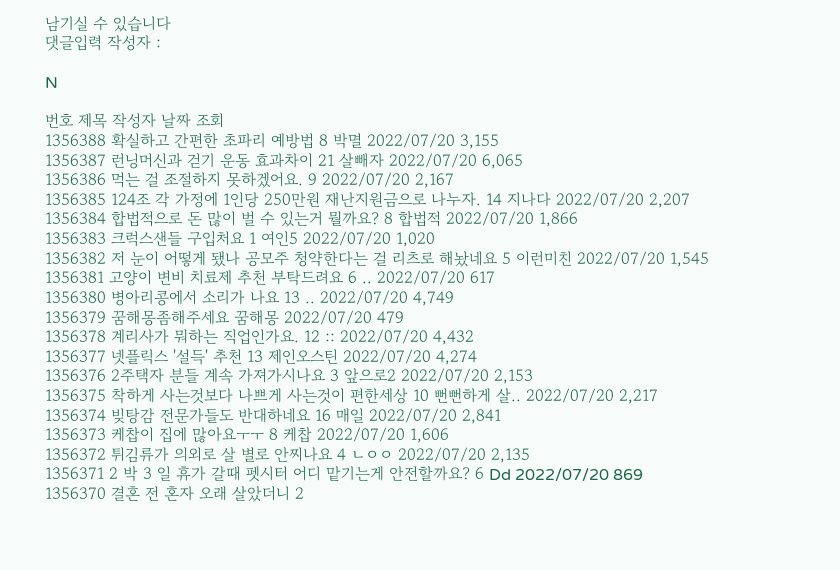남기실 수 있습니다
댓글입력 작성자 :

N

번호 제목 작성자 날짜 조회
1356388 확실하고 간편한 초파리 예방법 8 박멸 2022/07/20 3,155
1356387 런닝머신과 걷기 운동 효과차이 21 살빼자 2022/07/20 6,065
1356386 먹는 걸 조절하지 못하겠어요. 9 2022/07/20 2,167
1356385 124조 각 가정에 1인당 250만원 재난지원금으로 나누자. 14 지나다 2022/07/20 2,207
1356384 합법적으로 돈 많이 벌 수 있는거 뭘까요? 8 합법적 2022/07/20 1,866
1356383 크럭스샌들 구입처요 1 여인5 2022/07/20 1,020
1356382 저 눈이 어떻게 됐나 공모주 청약한다는 걸 리츠로 해놨네요 5 이런미친 2022/07/20 1,545
1356381 고양이 변비 치료제 추천 부탁드려요 6 .. 2022/07/20 617
1356380 병아리콩에서 소리가 나요 13 .. 2022/07/20 4,749
1356379 꿈해몽좀해주세요 꿈해몽 2022/07/20 479
1356378 계리사가 뭐하는 직업인가요. 12 :: 2022/07/20 4,432
1356377 넷플릭스 '설득' 추천 13 제인오스틴 2022/07/20 4,274
1356376 2주택자 분들 계속 가져가시나요 3 앞으로2 2022/07/20 2,153
1356375 착하게 사는것보다 나쁘게 사는것이 편한세상 10 뻔뻔하게 살.. 2022/07/20 2,217
1356374 빚탕감 전문가들도 반대하네요 16 매일 2022/07/20 2,841
1356373 케찹이 집에 많아요ㅜㅜ 8 케찹 2022/07/20 1,606
1356372 튀김류가 의외로 살 별로 안찌나요 4 ㄴㅇㅇ 2022/07/20 2,135
1356371 2 박 3 일 휴가 갈때 펫시터 어디 맡기는게 안전할까요? 6 Dd 2022/07/20 869
1356370 결혼 전 혼자 오래 살았더니 2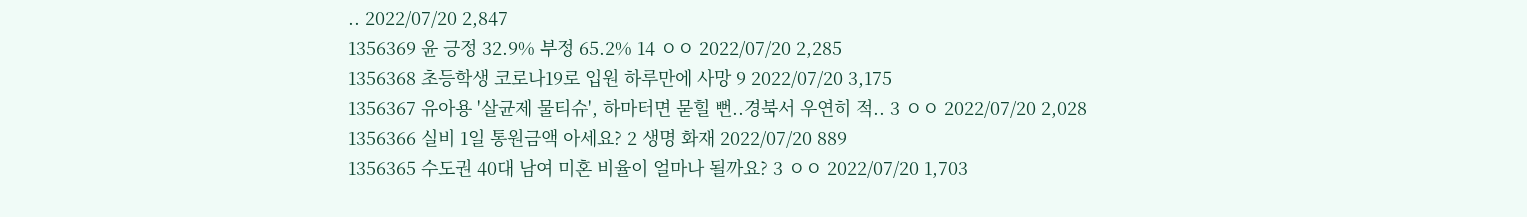.. 2022/07/20 2,847
1356369 윤 긍정 32.9% 부정 65.2% 14 ㅇㅇ 2022/07/20 2,285
1356368 초등학생 코로나19로 입원 하루만에 사망 9 2022/07/20 3,175
1356367 유아용 '살균제 물티슈', 하마터면 묻힐 뻔..경북서 우연히 적.. 3 ㅇㅇ 2022/07/20 2,028
1356366 실비 1일 통원금액 아세요? 2 생명 화재 2022/07/20 889
1356365 수도권 40대 남여 미혼 비율이 얼마나 될까요? 3 ㅇㅇ 2022/07/20 1,703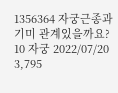1356364 자궁근종과 기미 관계있을까요? 10 자궁 2022/07/20 3,795